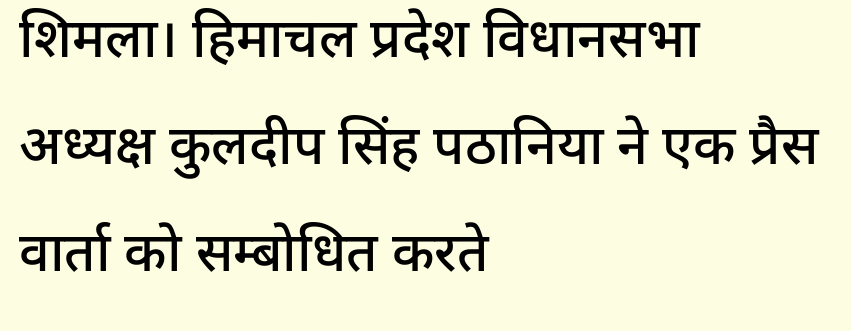शिमला। हिमाचल प्रदेश विधानसभा अध्यक्ष कुलदीप सिंह पठानिया ने एक प्रैस वार्ता को सम्बोधित करते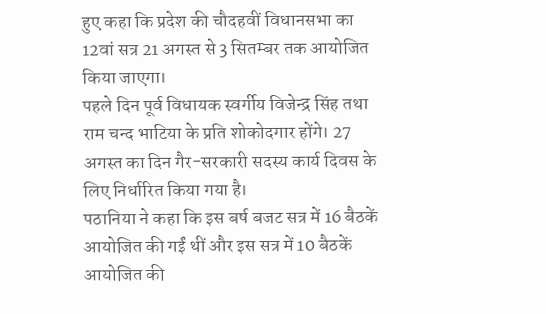हुए कहा कि प्रदेश की चौदहवीं विधानसभा का 12वां सत्र 21 अगस्त से 3 सितम्बर तक आयोजित किया जाएगा।
पहले दिन पूर्व विधायक स्वर्गीय विजेन्द्र सिंह तथा राम चन्द भाटिया के प्रति शोकोदगार होंगे। 27 अगस्त का दिन गैर-सरकारी सदस्य कार्य दिवस के लिए निर्धारित किया गया है।
पठानिया ने कहा कि इस बर्ष बजट सत्र में 16 बैठकें आयोजित की गईं थीं और इस सत्र में 10 बैठकें आयोजित की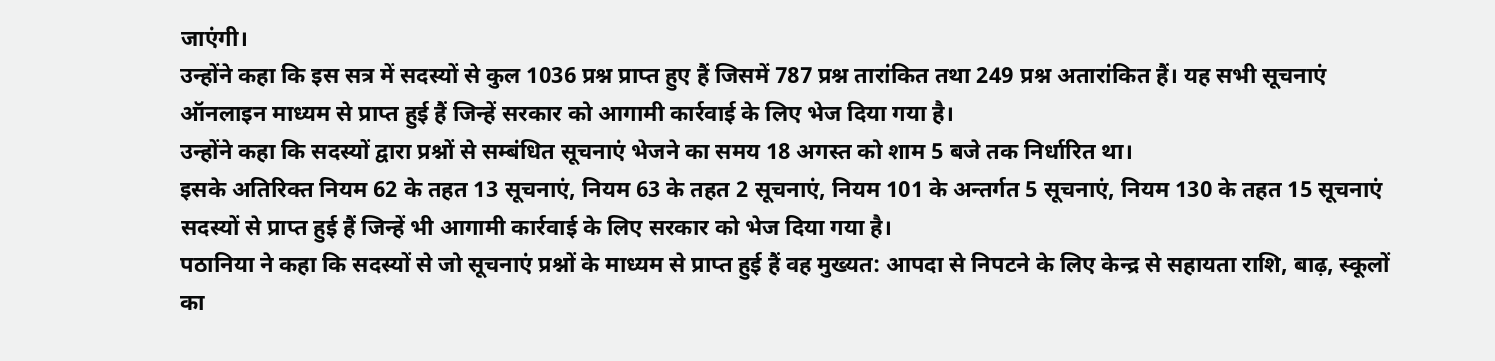जाएंगी।
उन्होंने कहा कि इस सत्र में सदस्यों से कुल 1036 प्रश्न प्राप्त हुए हैं जिसमें 787 प्रश्न तारांकित तथा 249 प्रश्न अतारांकित हैं। यह सभी सूचनाएं ऑनलाइन माध्यम से प्राप्त हुई हैं जिन्हें सरकार को आगामी कार्रवाई के लिए भेज दिया गया है।
उन्होंने कहा कि सदस्यों द्वारा प्रश्नों से सम्बंधित सूचनाएं भेजने का समय 18 अगस्त को शाम 5 बजे तक निर्धारित था।
इसके अतिरिक्त नियम 62 के तहत 13 सूचनाएं, नियम 63 के तहत 2 सूचनाएं, नियम 101 के अन्तर्गत 5 सूचनाएं, नियम 130 के तहत 15 सूचनाएं सदस्यों से प्राप्त हुई हैं जिन्हें भी आगामी कार्रवाई के लिए सरकार को भेज दिया गया है।
पठानिया ने कहा कि सदस्यों से जो सूचनाएं प्रश्नों के माध्यम से प्राप्त हुई हैं वह मुख्यत: आपदा से निपटने के लिए केन्द्र से सहायता राशि, बाढ़, स्कूलों का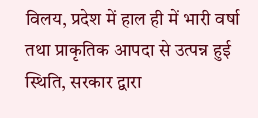विलय, प्रदेश में हाल ही में भारी वर्षा तथा प्राकृतिक आपदा से उत्पन्न हुई स्थिति, सरकार द्वारा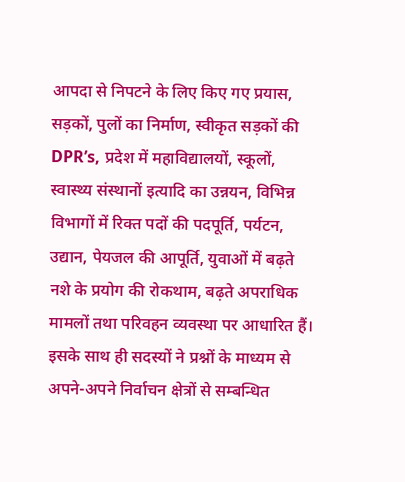आपदा से निपटने के लिए किए गए प्रयास, सड़कों, पुलों का निर्माण, स्वीकृत सड़कों की DPR’s, प्रदेश में महाविद्यालयों, स्कूलों, स्वास्थ्य संस्थानों इत्यादि का उन्नयन, विभिन्न विभागों में रिक्त पदों की पदपूर्ति, पर्यटन, उद्यान, पेयजल की आपूर्ति, युवाओं में बढ़ते नशे के प्रयोग की रोकथाम, बढ़ते अपराधिक मामलों तथा परिवहन व्यवस्था पर आधारित हैं।
इसके साथ ही सदस्यों ने प्रश्नों के माध्यम से अपने-अपने निर्वाचन क्षेत्रों से सम्बन्धित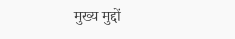मुख्य मुद्दों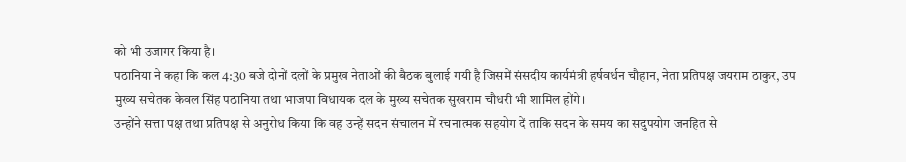को भी उजागर किया है।
पठानिया ने कहा कि कल 4:30 बजे दोनों दलों के प्रमुख नेताओं की बैठक बुलाई गयी है जिसमें संसदीय कार्यमंत्री हर्षवर्धन चौहान, नेता प्रतिपक्ष जयराम ठाकुर, उप मुख्य सचेतक केवल सिंह पठानिया तथा भाजपा विधायक दल के मुख्य सचेतक सुखराम चौधरी भी शामिल होंगे।
उन्होंने सत्ता पक्ष तथा प्रतिपक्ष से अनुरोध किया कि वह उन्हें सदन संचालन में रचनात्मक सहयोग दें ताकि सदन के समय का सदुपयोग जनहित से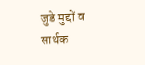जुडे मुद्दों व सार्थक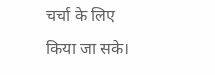चर्चा के लिए किया जा सके।